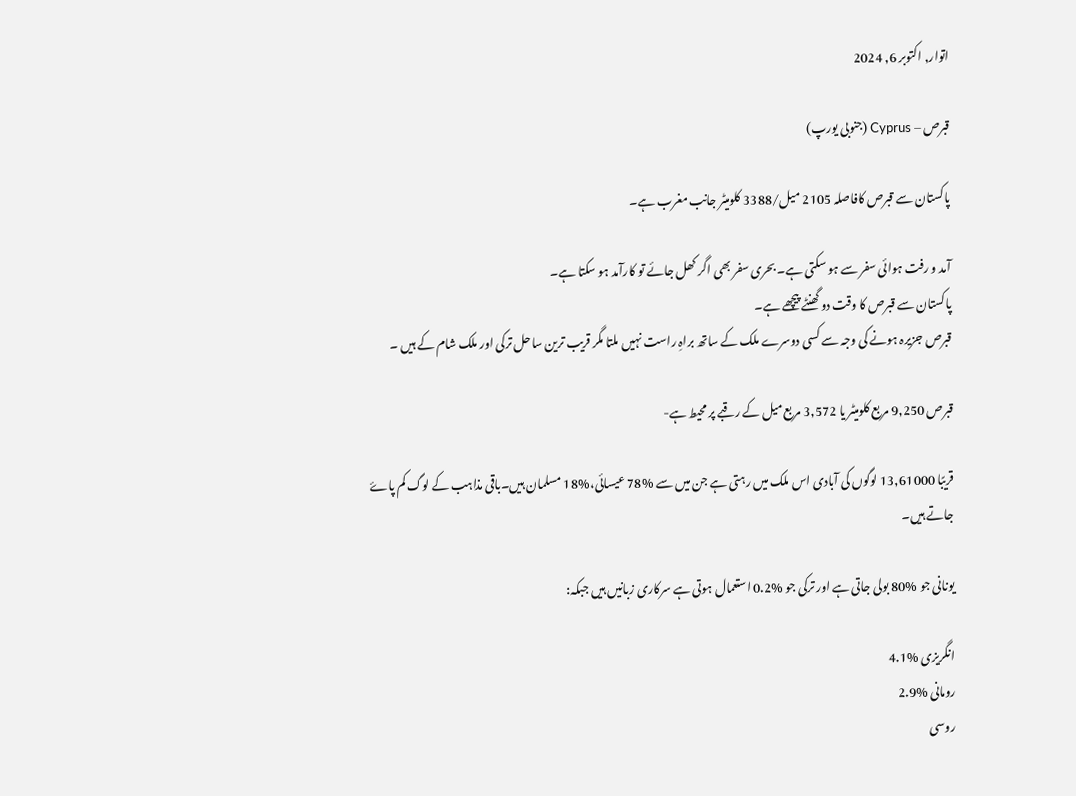اتوار, اکتوبر 6, 2024

قبرص – Cyprus (جنوبی یورپ)

پاکستان سے قبرص کافاصلہ 2105 میل/3388 کلومیٹر جانب مغرب ہے۔

آمد و رفت ہوائی سفر سے ہو سکتی ہے۔ بحری سفر بھی اگر کھل جائے تو کارآمد ہو سکتا ہے۔
پاکستان سے قبرص کا وقت دو گھنٹے پیچھے ہے۔
قبرص جزیرہ ہونے کی وجہ سے کسی دوسرے ملک کے ساتھ براہِ راست نہیں ملتا مگر قریب ترین ساحل ترکی اور ملک شام کے ہیں ۔

قبرص 9,250 مربع کلومیٹر یا 3,572 مربع میل کے رقبے پر محیط ہے-

قریبًا 13,61000 لوگوں کی آبادی اس ملک میں رہتی ہے جن میں سے %78 عیسائی،%18 مسلمان ہیں۔باقی مذاہب کے لوگ کم پاۓ جاتے ہیں۔

یونانی جو %80 بولی جاتی ہے اور ترکی جو %0.2 استعمال ہوتی ہے سرکاری زبانیں ہیں جبکہ:

انگریزی %4.1
رومانی %2.9
روسی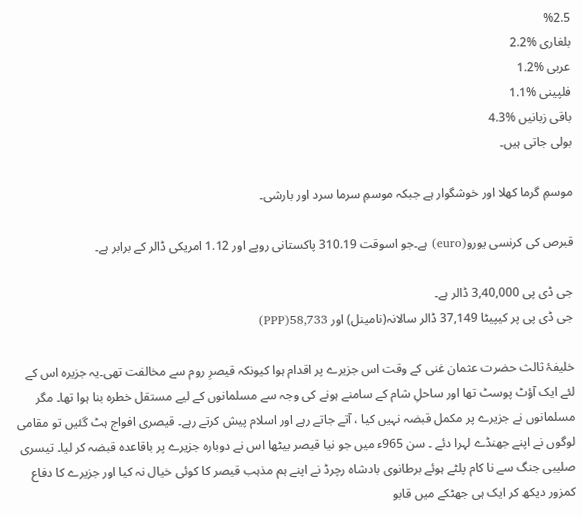%2.5
بلغاری %2.2
عربی %1.2
فلپینی %1.1
باقی زبانیں %4.3
بولی جاتی ہیں۔

موسمِ گرما کھلا اور خوشگوار ہے جبکہ موسمِ سرما سرد اور بارشی۔

قبرص کی کرنسی یورو(euro) ہے۔جو اسوقت 310.19 پاکستانی روپے اور 1.12 امریکی ڈالر کے برابر ہے۔

جی ڈی پی 3,40,000 ڈالر ہے۔
جی ڈی پی پر کیپیٹا 37,149 ڈالر سالانہ(نامینل) اور 58,733(PPP)

خلیفۂ ثالث حضرت عثمان غنی کے وقت اس جزیرے پر اقدام ہوا کیونکہ قیصرِ روم سے مخالفت تھی۔یہ جزیرہ اس کے لئے ایک آؤٹ پوسٹ تھا اور ساحلِ شام کے سامنے ہونے کی وجہ سے مسلمانوں کے لیے مستقل خطرہ بنا ہوا تھا۔ مگر مسلمانوں نے جزیرے پر مکمل قبضہ نہیں کیا ، آتے جاتے رہے اور اسلام پیش کرتے رہے۔ قیصری افواج ہٹ گئیں تو مقامی لوگوں نے اپنے جھنڈے لہرا دئے ۔ سن 965ء میں جو نیا قیصر بیٹھا اس نے دوبارہ جزیرے پر باقاعدہ قبضہ کر لیا۔ تیسری صلیبی جنگ سے نا کام پلٹے ہوئے برطانوی بادشاہ رچرڈ نے اپنے ہم مذہب قیصر کا کوئی خیال نہ کیا اور جزیرے کا دفاع کمزور دیکھ کر ایک ہی جھٹکے میں قابو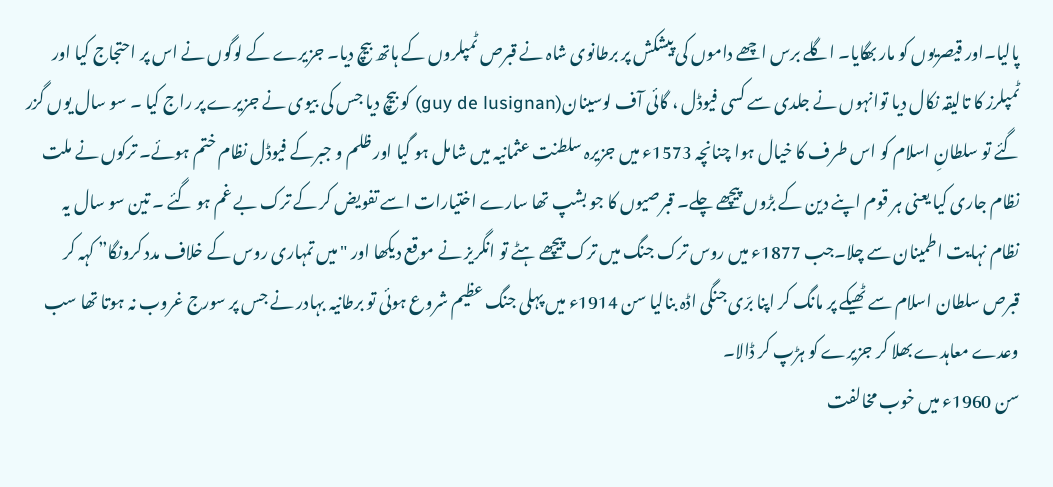پالیا۔اور قیصریوں کو مار بھگایا۔ اگلے برس اچھے داموں کی پیشکش پر برطانوی شاہ نے قبرص ٹمپلروں کے ہاتھ بیچ دیا۔ جزیرے کے لوگوں نے اس پر احتجاج کیا اور ٹمپلرز کا تالیقہ نکال دیا توانہوں نے جلدی سے کسی فیوڈل ، گائی آف لوسینان(guy de lusignan) کو بیچ دیا جس کی بیوی نے جزیرے پر راج کیا ۔ سو سال یوں گزر گئے تو سلطانِ اسلام کو اس طرف کا خیال ہوا چنانچہ 1573ء میں جزیرہ سلطنت عثمانیہ میں شامل ہو گیا اور ظلم و جبرکے فیوڈل نظام ختم ہوئے۔ ترکوں نے ملت نظام جاری کیا یعنی ہر قوم اپنے دین کے بڑوں پیچھے چلے۔ قبرصیوں کا جو بشپ تھا سارے اختیارات اسے تفویض کر کے ترک بے غم ہو گئے ۔ تین سو سال یہ نظام نہایت اطمینان سے چلا۔جب 1877ء میں روس ترک جنگ میں ترک پیچھے ہٹے تو انگریز نے موقع دیکھا اور "میں تمہاری روس کے خلاف مدد کرونگا” کہہ کر قبرص سلطان اسلام سے ٹھیکے پر مانگ کر اپنا برّی جنگی اڈہ بنالیا سن 1914ء میں پہلی جنگ عظیم شروع ہوئی تو برطانیہ بہادر نے جس پر سورج غروب نہ ہوتا تھا سب وعدے معاہدے بھلا کر جزیرے کو ہڑپ کر ڈالا۔
سن 1960ء میں خوب مخالفت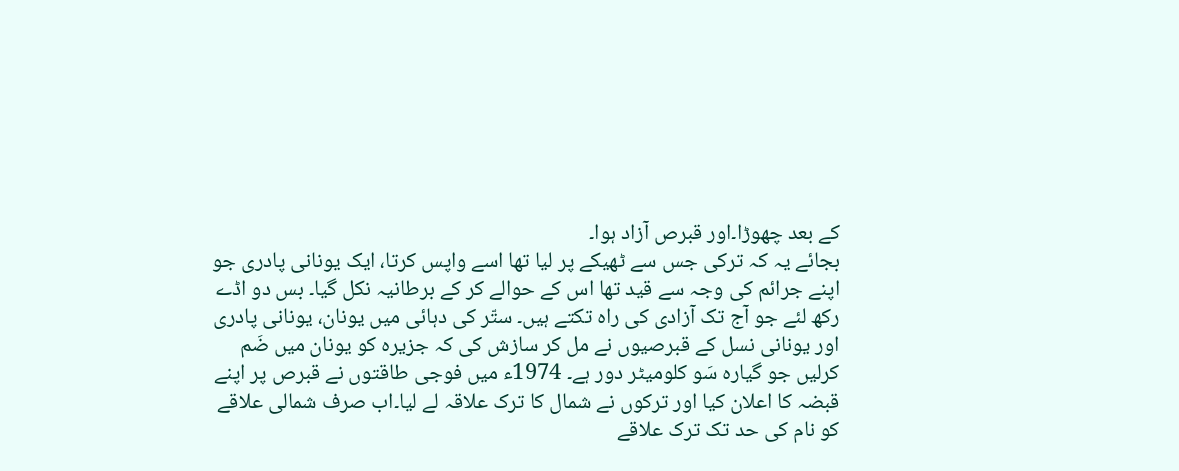کے بعد چھوڑا۔اور قبرص آزاد ہوا۔
بجائے یہ کہ ترکی جس سے ٹھیکے پر لیا تھا اسے واپس کرتا، ایک یونانی پادری جو اپنے جرائم کی وجہ سے قید تھا اس کے حوالے کر کے برطانیہ نکل گیا۔ بس دو اڈے رکھ لئے جو آج تک آزادی کی راہ تکتے ہیں۔ ستّر کی دہائی میں یونان، یونانی پادری اور یونانی نسل کے قبرصیوں نے مل کر سازش کی کہ جزیرہ کو یونان میں ضَم کرلیں جو گیارہ سَو کلومیٹر دور ہے۔ 1974ء میں فوجی طاقتوں نے قبرص پر اپنے قبضہ کا اعلان کیا اور ترکوں نے شمال کا ترک علاقہ لے لیا۔اب صرف شمالی علاقے کو نام کی حد تک ترک علاقے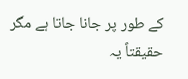کے طور پر جانا جاتا ہے مگر حقیقتاً یہ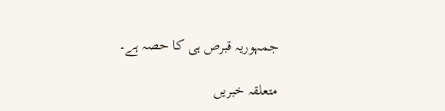جمہوریہ قبرص ہی کا حصہ ہے۔

متعلقہ خبریں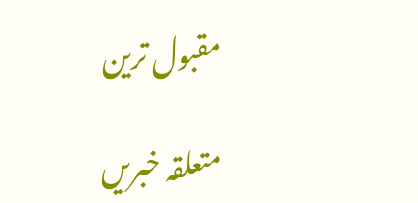مقبول ترین

متعلقہ خبریں